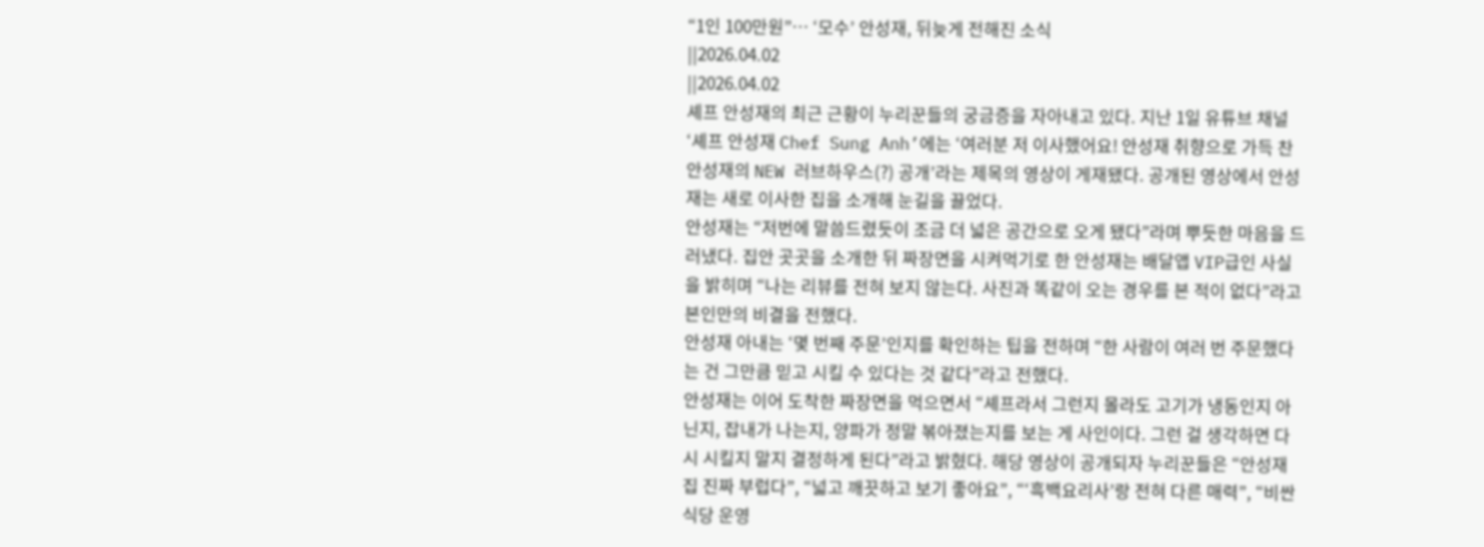“1인 100만원”… ‘모수’ 안성재, 뒤늦게 전해진 소식
||2026.04.02
||2026.04.02
셰프 안성재의 최근 근황이 누리꾼들의 궁금증을 자아내고 있다. 지난 1일 유튜브 채널 ‘셰프 안성재 Chef Sung Anh’에는 ‘여러분 저 이사했어요! 안성재 취향으로 가득 찬 안성재의 NEW 러브하우스(?) 공개’라는 제목의 영상이 게재됐다. 공개된 영상에서 안성재는 새로 이사한 집을 소개해 눈길을 끌었다.
안성재는 “저번에 말씀드렸듯이 조금 더 넓은 공간으로 오게 됐다”라며 뿌듯한 마음을 드러냈다. 집안 곳곳을 소개한 뒤 짜장면을 시켜먹기로 한 안성재는 배달앱 VIP급인 사실을 밝히며 “나는 리뷰를 전혀 보지 않는다. 사진과 똑같이 오는 경우를 본 적이 없다”라고 본인만의 비결을 전했다.
안성재 아내는 ‘몇 번째 주문’인지를 확인하는 팁을 전하며 “한 사람이 여러 번 주문했다는 건 그만큼 믿고 시킬 수 있다는 것 같다”라고 전했다.
안성재는 이어 도착한 짜장면을 먹으면서 “셰프라서 그런지 몰라도 고기가 냉동인지 아닌지, 잡내가 나는지, 양파가 정말 볶아졌는지를 보는 게 사인이다. 그런 걸 생각하면 다시 시킬지 말지 결정하게 된다”라고 밝혔다. 해당 영상이 공개되자 누리꾼들은 “안성재 집 진짜 부럽다”, “넓고 깨끗하고 보기 좋아요”, “‘흑백요리사’랑 전혀 다른 매력”, “비싼 식당 운영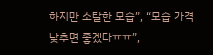하지만 소탈한 모습”, “모습 가격 낮추면 좋겠다ㅠㅠ”,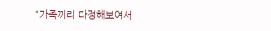“가족끼리 다정해보여서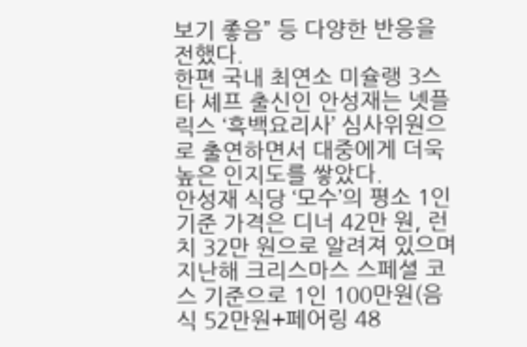보기 좋음” 등 다양한 반응을 전했다.
한편 국내 최연소 미슐랭 3스타 셰프 출신인 안성재는 넷플릭스 ‘흑백요리사’ 심사위원으로 출연하면서 대중에게 더욱 높은 인지도를 쌓았다.
안성재 식당 ‘모수’의 평소 1인 기준 가격은 디너 42만 원, 런치 32만 원으로 알려져 있으며 지난해 크리스마스 스페셜 코스 기준으로 1인 100만원(음식 52만원+페어링 48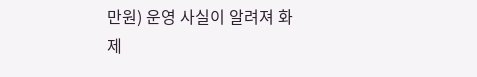만원) 운영 사실이 알려져 화제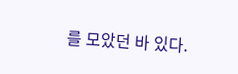를 모았던 바 있다.